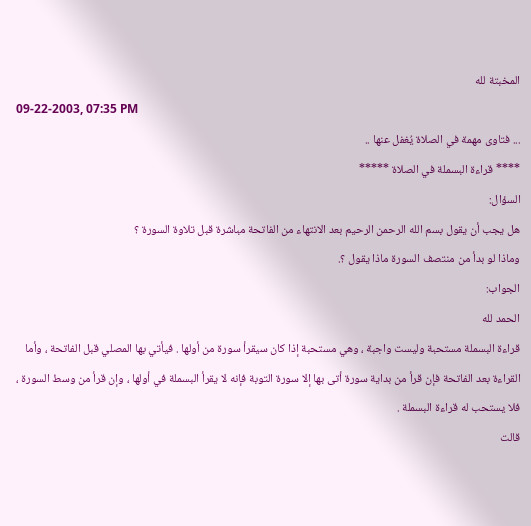المخبتة لله
09-22-2003, 07:35 PM
... فتاوى مهمة في الصلاة يُغفل عنها ..
**** قراءة البسملة في الصلاة *****
السؤال:
هل يجب أن يقول بسم الله الرحمن الرحيم بعد الانتهاء من الفاتحة مباشرة قبل تلاوة السورة ؟
وماذا لو بدأ من منتصف السورة ماذا يقول ؟.
الجواب:
الحمد لله
قراءة البسملة مستحبة وليست واجبة ، وهي مستحبة إذا كان سيقرأ سورة من أولها . فيأتي بها المصلي قبل الفاتحة ، وأما القراءة بعد الفاتحة فإن قرأ من بداية سورة أتى بها إلا سورة التوبة فإنه لا يقرأ البسملة في أولها ، وإن قرأ من وسط السورة ، فلا يستحب له قراءة البسملة .
قالت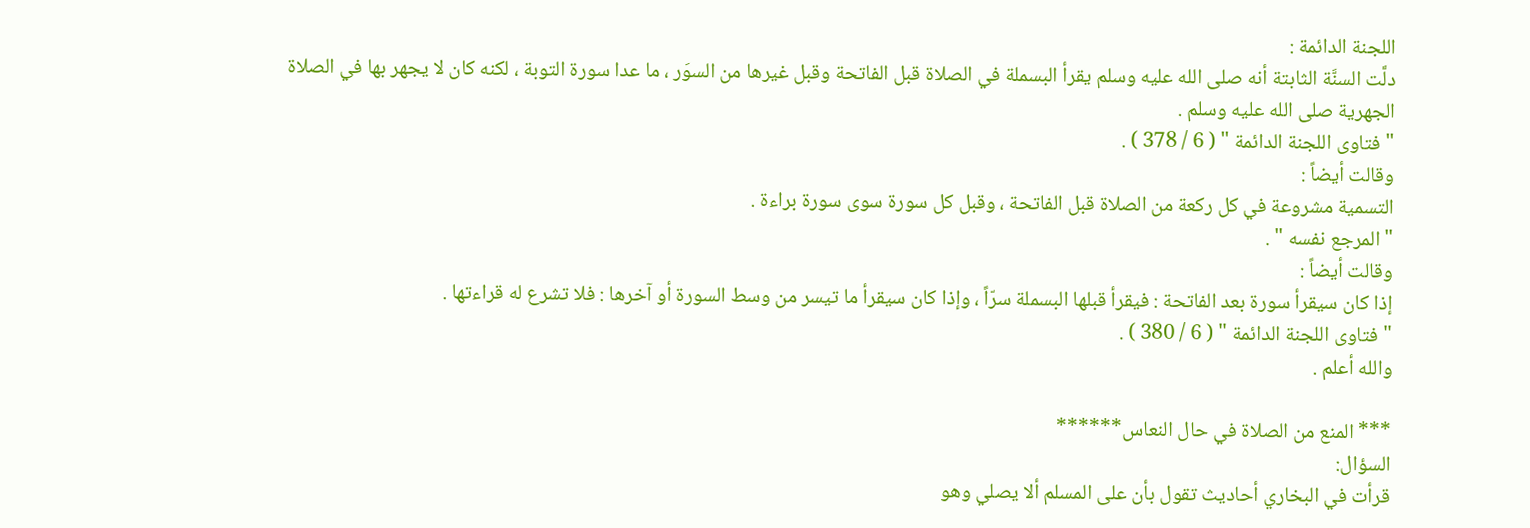اللجنة الدائمة :
دلَّت السنَّة الثابتة أنه صلى الله عليه وسلم يقرأ البسملة في الصلاة قبل الفاتحة وقبل غيرها من السوَر ، ما عدا سورة التوبة ، لكنه كان لا يجهر بها في الصلاة الجهرية صلى الله عليه وسلم .
" فتاوى اللجنة الدائمة " ( 6 / 378 ) .
وقالت أيضاً :
التسمية مشروعة في كل ركعة من الصلاة قبل الفاتحة ، وقبل كل سورة سوى سورة براءة .
" المرجع نفسه " .
وقالت أيضاً :
إذا كان سيقرأ سورة بعد الفاتحة : فيقرأ قبلها البسملة سرّاً ، وإذا كان سيقرأ ما تيسر من وسط السورة أو آخرها : فلا تشرع له قراءتها .
" فتاوى اللجنة الدائمة " ( 6 / 380 ) .
والله أعلم .

*** المنع من الصلاة في حال النعاس******
السؤال:
قرأت في البخاري أحاديث تقول بأن على المسلم ألا يصلي وهو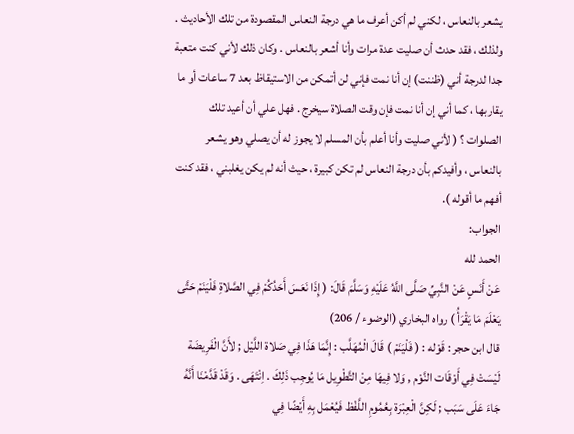يشعر بالنعاس ، لكني لم أكن أعرف ما هي درجة النعاس المقصودة من تلك الأحاديث . ولذلك ، فقد حدث أن صليت عدة مرات وأنا أشعر بالنعاس . وكان ذلك لأني كنت متعبة جدا لدرجة أني (ظننت) إن أنا نمت فإني لن أتمكن من الاستيقاظ بعد 7 ساعات أو ما يقاربها ، كما أني إن أنا نمت فإن وقت الصلاة سيخرج . فهل علي أن أعيد تلك الصلوات ؟ ( لأني صليت وأنا أعلم بأن المسلم لا يجوز له أن يصلي وهو يشعر بالنعاس ، وأفيدكم بأن درجة النعاس لم تكن كبيرة ، حيث أنه لم يكن يغلبني ، فقد كنت أفهم ما أقوله ).
الجواب:
الحمد لله
عَنْ أَنَسٍ عَنْ النَّبِيِّ صَلَّى اللَّهُ عَلَيْهِ وَسَلَّمَ قَالَ: ( إِذَا نَعَسَ أَحَدُكُمْ فِي الصَّلاةِ فَلْيَنَمْ حَتَّى يَعْلَمَ مَا يَقْرَأُ ) رواه البخاري (الوضوء / 206)
قال ابن حجر : قَوْله : ( فَلْيَنَمْ ) قَالَ الْمُهَلَّب : إِنَّمَا هَذَا فِي صَلاة اللَّيْل ; لأَنَّ الْفَرِيضَة لَيْسَتْ فِي أَوْقَات النَّوْم , وَلا فِيهَا مِنْ التَّطْوِيل مَا يُوجِب ذَلِكَ . اِنْتَهَى . وَقَدْ قَدَّمْنَا أَنَّهُ جَاءَ عَلَى سَبَب ; لَكِنَّ الْعِبْرَة بِعُمُومِ اللَّفْظ فَيُعْمَل بِهِ أَيْضًا فِي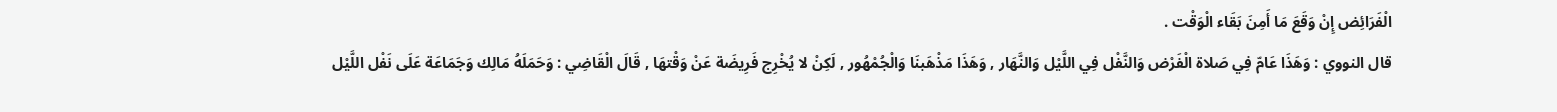الْفَرَائِض إِنْ وَقَعَ مَا أَمِنَ بَقَاء الْوَقْت .
قال النووي : وَهَذَا عَامّ فِي صَلاة الْفَرْض وَالنَّفْل فِي اللَّيْل وَالنَّهَار , وَهَذَا مَذْهَبنَا وَالْجُمْهُور , لَكِنْ لا يُخْرِج فَرِيضَة عَنْ وَقْتهَا , قَالَ الْقَاضِي : وَحَمَلَهُ مَالِك وَجَمَاعَة عَلَى نَفْل اللَّيْل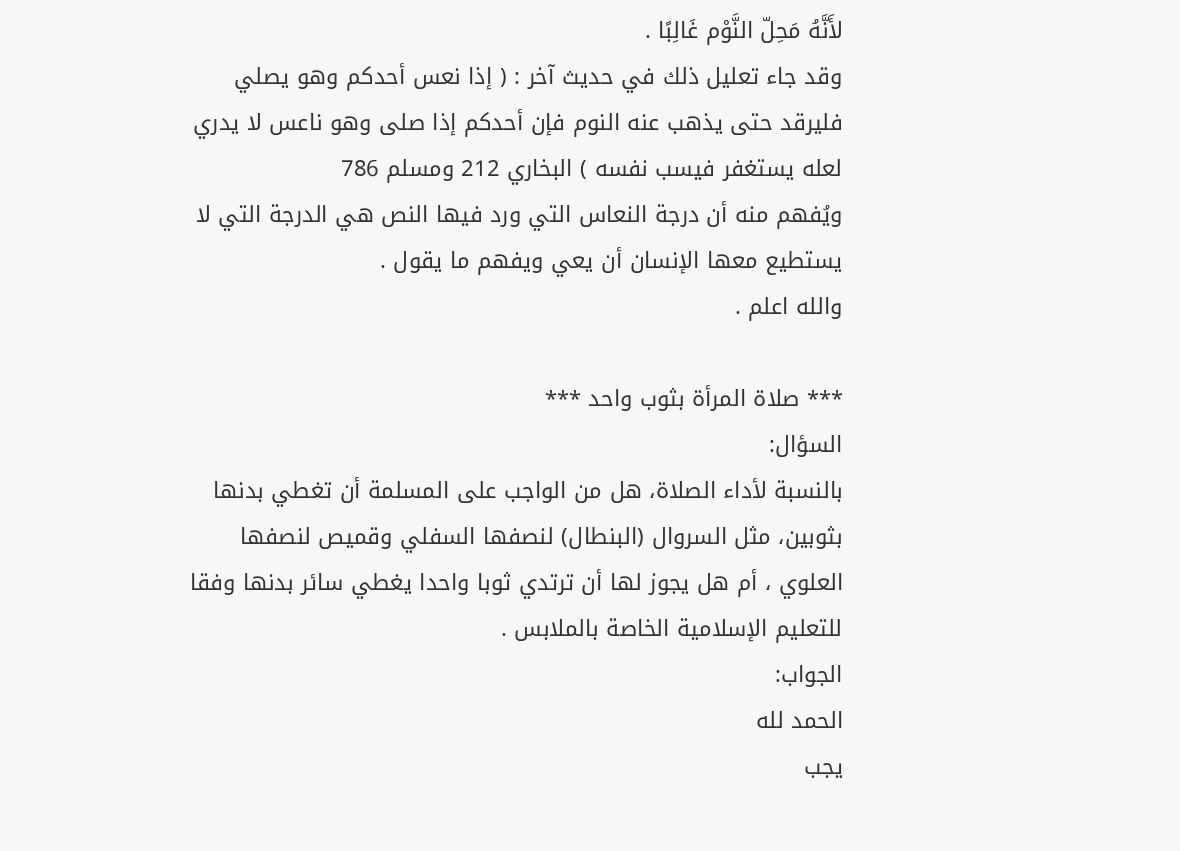لأَنَّهُ مَحِلّ النَّوْم غَالِبًا .
وقد جاء تعليل ذلك في حديث آخر : ( إذا نعس أحدكم وهو يصلي فليرقد حتى يذهب عنه النوم فإن أحدكم إذا صلى وهو ناعس لا يدري لعله يستغفر فيسب نفسه ) البخاري 212 ومسلم 786
ويُفهم منه أن درجة النعاس التي ورد فيها النص هي الدرجة التي لا يستطيع معها الإنسان أن يعي ويفهم ما يقول .
والله اعلم .

*** صلاة المرأة بثوب واحد ***
السؤال:
بالنسبة لأداء الصلاة، هل من الواجب على المسلمة أن تغطي بدنها بثوبين، مثل السروال (البنطال) لنصفها السفلي وقميص لنصفها العلوي ، أم هل يجوز لها أن ترتدي ثوبا واحدا يغطي سائر بدنها وفقا للتعليم الإسلامية الخاصة بالملابس .
الجواب:
الحمد لله
يجب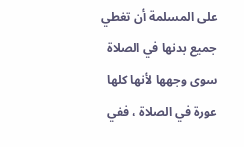على المسلمة أن تغطي جميع بدنها في الصلاة سوى وجهها لأنها كلها عورة في الصلاة ، ففي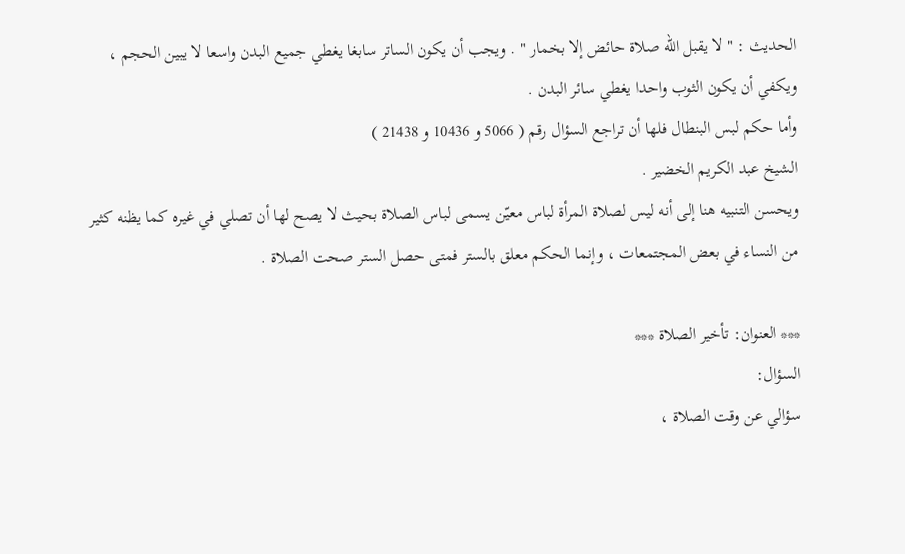الحديث : " لا يقبل الله صلاة حائض إلا بخمار " . ويجب أن يكون الساتر سابغا يغطي جميع البدن واسعا لا يبين الحجم ، ويكفي أن يكون الثوب واحدا يغطي سائر البدن .
وأما حكم لبس البنطال فلها أن تراجع السؤال رقم ( 5066 و 10436 و 21438 )
الشيخ عبد الكريم الخضير .
ويحسن التنبيه هنا إلى أنه ليس لصلاة المرأة لباس معيّن يسمى لباس الصلاة بحيث لا يصح لها أن تصلي في غيره كما يظنه كثير من النساء في بعض المجتمعات ، وإنما الحكم معلق بالستر فمتى حصل الستر صحت الصلاة .

*** العنوان: تأخير الصلاة ***
السؤال:
سؤالي عن وقت الصلاة ،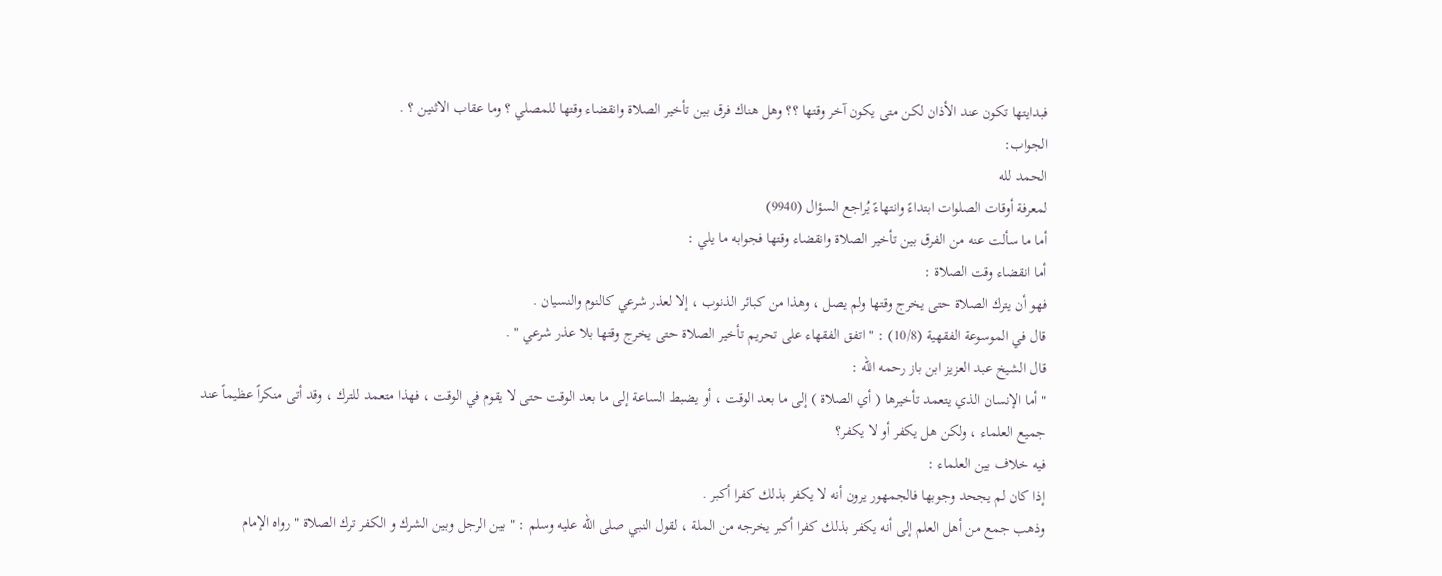فبدايتها تكون عند الأذان لكن متى يكون آخر وقتها ؟؟ وهل هناك فرق بين تأخير الصلاة وانقضاء وقتها للمصلي ؟ وما عقاب الاثنين ؟ .
الجواب:
الحمد لله
لمعرفة أوقات الصلوات ابتداءً وانتهاءً يُراجع السؤال (9940)
أما ما سألت عنه من الفرق بين تأخير الصلاة وانقضاء وقتها فجوابه ما يلي :
أما انقضاء وقت الصلاة :
فهو أن يترك الصلاة حتى يخرج وقتها ولم يصل ، وهذا من كبائر الذنوب ، إلا لعذر شرعي كالنوم والنسيان .
قال في الموسوعة الفقهية (10/8) : " اتفق الفقهاء على تحريم تأخير الصلاة حتى يخرج وقتها بلا عذر شرعي " .
قال الشيخ عبد العزيز ابن باز رحمه الله :
" أما الإنسان الذي يتعمد تأخيرها ( أي الصلاة ) إلى ما بعد الوقت ، أو يضبط الساعة إلى ما بعد الوقت حتى لا يقوم في الوقت ، فهذا متعمد للترك ، وقد أتى منكراً عظيماً عند جميع العلماء ، ولكن هل يكفر أو لا يكفر؟
فيه خلاف بين العلماء :
إذا كان لم يجحد وجوبها فالجمهور يرون أنه لا يكفر بذلك كفرا أكبر .
وذهب جمع من أهل العلم إلى أنه يكفر بذلك كفرا أكبر يخرجه من الملة ، لقول النبي صلى الله عليه وسلم : " بين الرجل وبين الشرك و الكفر ترك الصلاة " رواه الإمام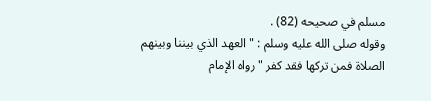مسلم في صحيحه (82) .
وقوله صلى الله عليه وسلم : " العهد الذي بيننا وبينهم الصلاة فمن تركها فقد كفر " رواه الإمام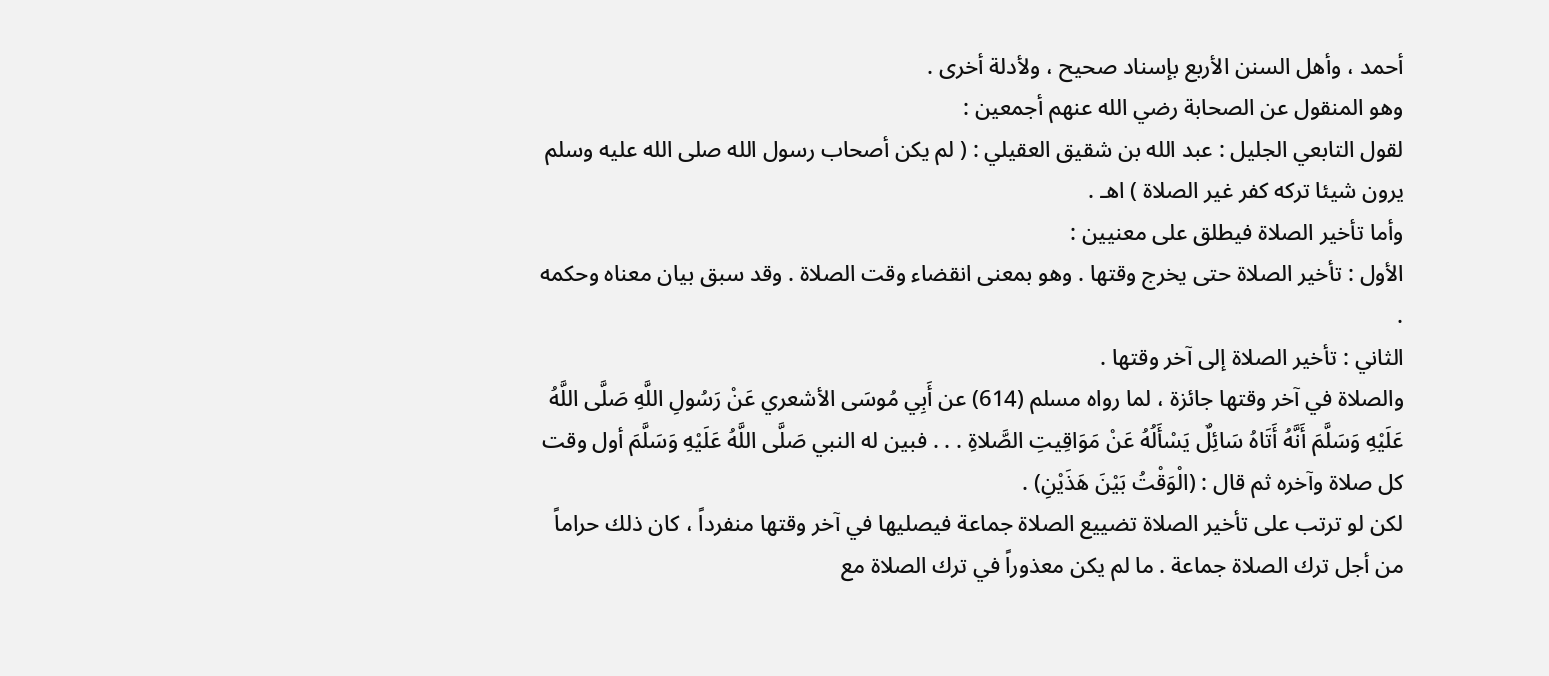أحمد ، وأهل السنن الأربع بإسناد صحيح ، ولأدلة أخرى .
وهو المنقول عن الصحابة رضي الله عنهم أجمعين :
لقول التابعي الجليل : عبد الله بن شقيق العقيلي : ( لم يكن أصحاب رسول الله صلى الله عليه وسلم يرون شيئا تركه كفر غير الصلاة ) اهـ .
وأما تأخير الصلاة فيطلق على معنيين :
الأول : تأخير الصلاة حتى يخرج وقتها . وهو بمعنى انقضاء وقت الصلاة . وقد سبق بيان معناه وحكمه .
الثاني : تأخير الصلاة إلى آخر وقتها .
والصلاة في آخر وقتها جائزة ، لما رواه مسلم (614) عن أَبِي مُوسَى الأشعري عَنْ رَسُولِ اللَّهِ صَلَّى اللَّهُ عَلَيْهِ وَسَلَّمَ أَنَّهُ أَتَاهُ سَائِلٌ يَسْأَلُهُ عَنْ مَوَاقِيتِ الصَّلاةِ . . . فبين له النبي صَلَّى اللَّهُ عَلَيْهِ وَسَلَّمَ أول وقت كل صلاة وآخره ثم قال : (الْوَقْتُ بَيْنَ هَذَيْنِ) .
لكن لو ترتب على تأخير الصلاة تضييع الصلاة جماعة فيصليها في آخر وقتها منفرداً ، كان ذلك حراماً من أجل ترك الصلاة جماعة . ما لم يكن معذوراً في ترك الصلاة مع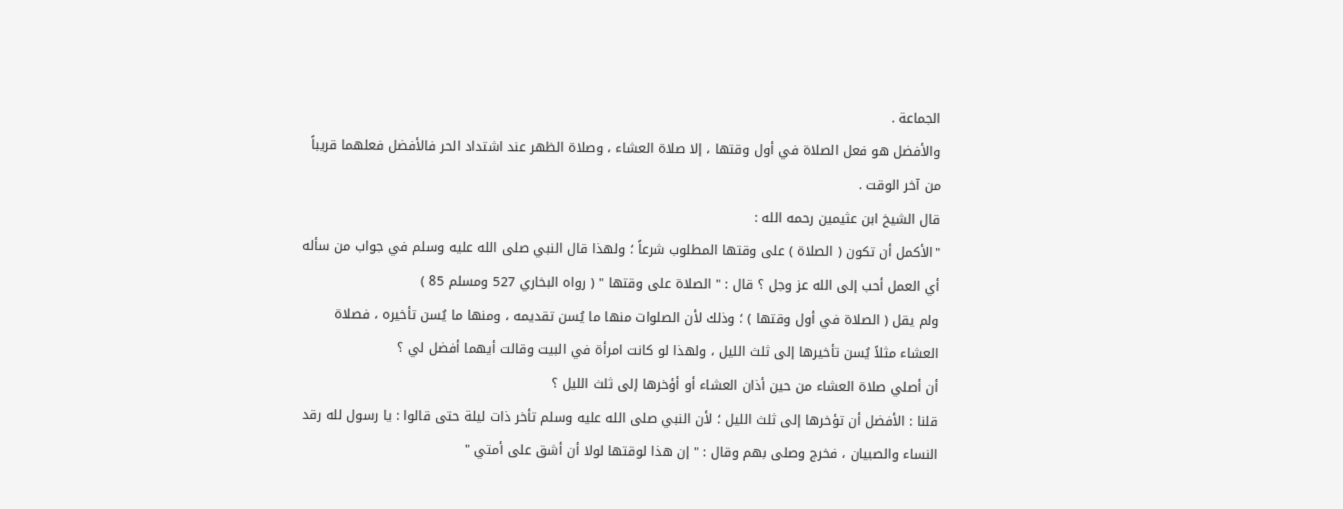الجماعة .
والأفضل هو فعل الصلاة في أول وقتها ، إلا صلاة العشاء ، وصلاة الظهر عند اشتداد الحر فالأفضل فعلهما قريباً من آخر الوقت .
قال الشيخ ابن عثيمين رحمه الله :
"الأكمل أن تكون ( الصلاة ) على وقتها المطلوب شرعاً ؛ ولهذا قال النبي صلى الله عليه وسلم في جواب من سأله أي العمل أحب إلى الله عز وجل ؟ قال : " الصلاة على وقتها " ( رواه البخاري 527 ومسلم 85 )
ولم يقل ( الصلاة في أول وقتها ) ؛ وذلك لأن الصلوات منها ما يُسن تقديمه ، ومنها ما يُسن تأخيره ، فصلاة العشاء مثلاً يُسن تأخيرها إلى ثلث الليل ، ولهذا لو كانت امرأة في البيت وقالت أيهما أفضل لي ؟
أن أصلي صلاة العشاء من حين أذان العشاء أو أؤخرها إلى ثلث الليل ؟
قلنا : الأفضل أن تؤخرها إلى ثلث الليل ؛ لأن النبي صلى الله عليه وسلم تأخر ذات ليلة حتى قالوا : يا رسول لله رقد النساء والصبيان ، فخرج وصلى بهم وقال : " إن هذا لوقتها لولا أن أشق على أمتي "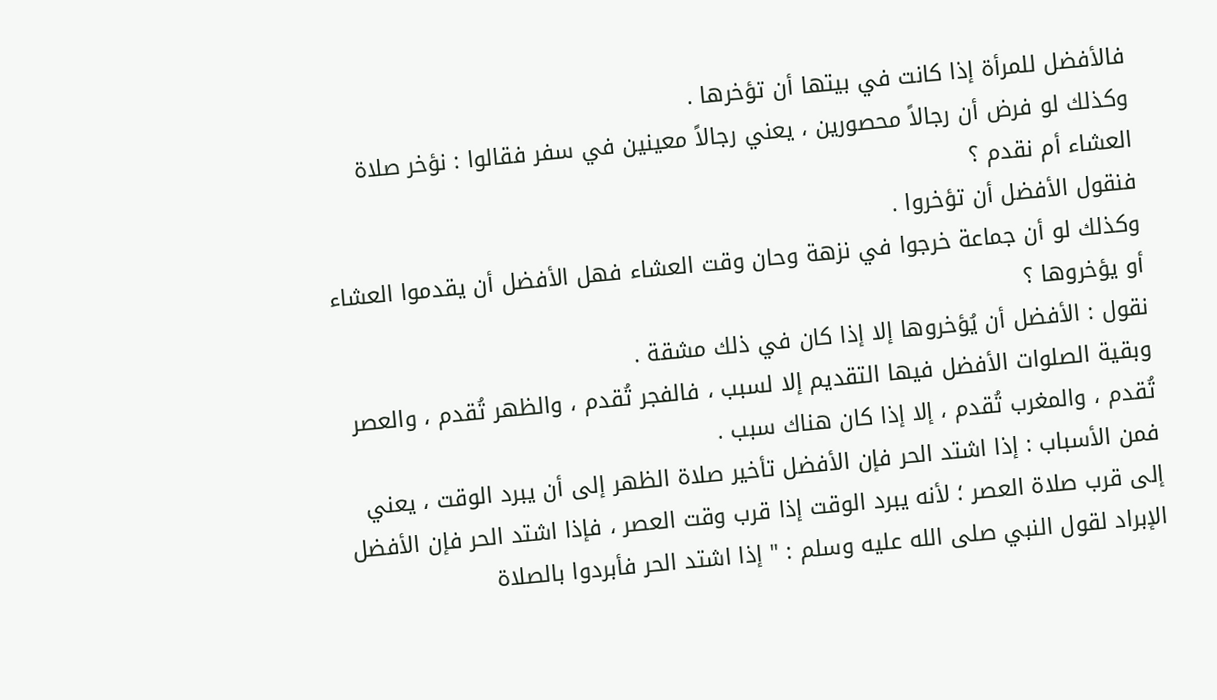فالأفضل للمرأة إذا كانت في بيتها أن تؤخرها .
وكذلك لو فرض أن رجالاً محصورين ، يعني رجالاً معينين في سفر فقالوا : نؤخر صلاة العشاء أم نقدم ؟
فنقول الأفضل أن تؤخروا .
وكذلك لو أن جماعة خرجوا في نزهة وحان وقت العشاء فهل الأفضل أن يقدموا العشاء أو يؤخروها ؟
نقول : الأفضل أن يُؤخروها إلا إذا كان في ذلك مشقة .
وبقية الصلوات الأفضل فيها التقديم إلا لسبب ، فالفجر تُقدم ، والظهر تُقدم ، والعصر تُقدم ، والمغرب تُقدم ، إلا إذا كان هناك سبب .
فمن الأسباب : إذا اشتد الحر فإن الأفضل تأخير صلاة الظهر إلى أن يبرد الوقت ، يعني إلى قرب صلاة العصر ؛ لأنه يبرد الوقت إذا قرب وقت العصر ، فإذا اشتد الحر فإن الأفضل الإبراد لقول النبي صلى الله عليه وسلم : " إذا اشتد الحر فأبردوا بالصلاة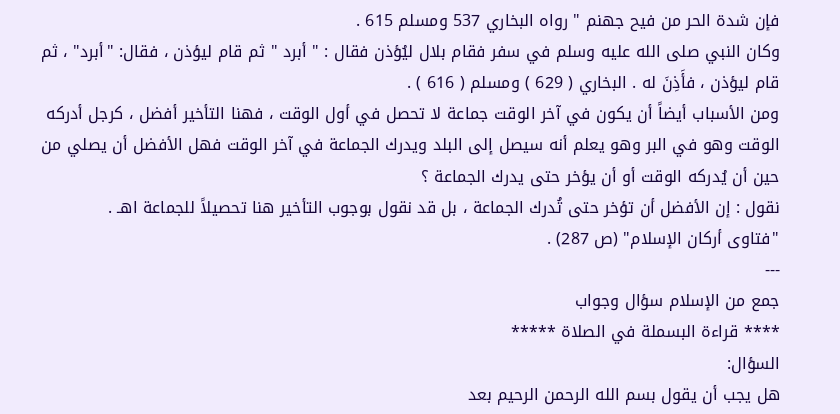فإن شدة الحر من فيح جهنم " رواه البخاري 537 ومسلم 615 .
وكان النبي صلى الله عليه وسلم في سفر فقام بلال ليُؤذن فقال : " أبرد " ثم قام ليؤذن ، فقال: "أبرد" ، ثم قام ليؤذن ، فأَذِنَ له . البخاري ( 629 ) ومسلم ( 616 ) .
ومن الأسباب أيضاً أن يكون في آخر الوقت جماعة لا تحصل في أول الوقت ، فهنا التأخير أفضل ، كرجل أدركه الوقت وهو في البر وهو يعلم أنه سيصل إلى البلد ويدرك الجماعة في آخر الوقت فهل الأفضل أن يصلي من حين أن يُدركه الوقت أو أن يؤخر حتى يدرك الجماعة ؟
نقول : إن الأفضل أن تؤخر حتى تُدرك الجماعة ، بل قد نقول بوجوب التأخير هنا تحصيلاً للجماعة اهـ .
"فتاوى أركان الإسلام" (ص 287) .
---
جمع من الإسلام سؤال وجواب
**** قراءة البسملة في الصلاة *****
السؤال:
هل يجب أن يقول بسم الله الرحمن الرحيم بعد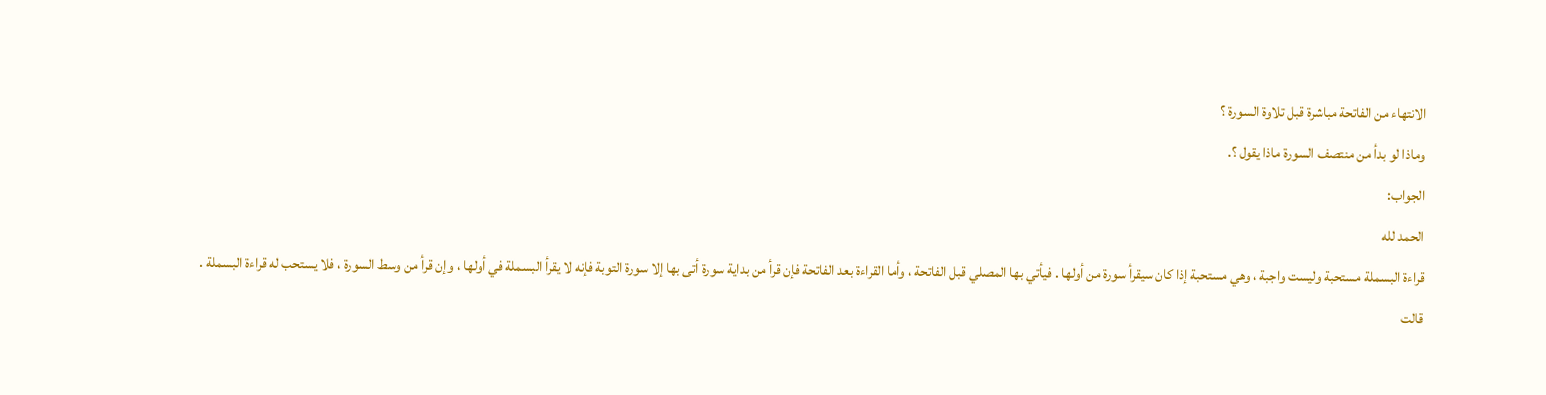الانتهاء من الفاتحة مباشرة قبل تلاوة السورة ؟
وماذا لو بدأ من منتصف السورة ماذا يقول ؟.
الجواب:
الحمد لله
قراءة البسملة مستحبة وليست واجبة ، وهي مستحبة إذا كان سيقرأ سورة من أولها . فيأتي بها المصلي قبل الفاتحة ، وأما القراءة بعد الفاتحة فإن قرأ من بداية سورة أتى بها إلا سورة التوبة فإنه لا يقرأ البسملة في أولها ، وإن قرأ من وسط السورة ، فلا يستحب له قراءة البسملة .
قالت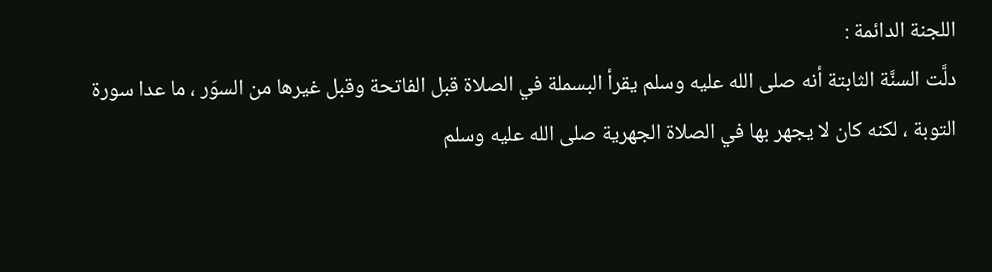اللجنة الدائمة :
دلَّت السنَّة الثابتة أنه صلى الله عليه وسلم يقرأ البسملة في الصلاة قبل الفاتحة وقبل غيرها من السوَر ، ما عدا سورة التوبة ، لكنه كان لا يجهر بها في الصلاة الجهرية صلى الله عليه وسلم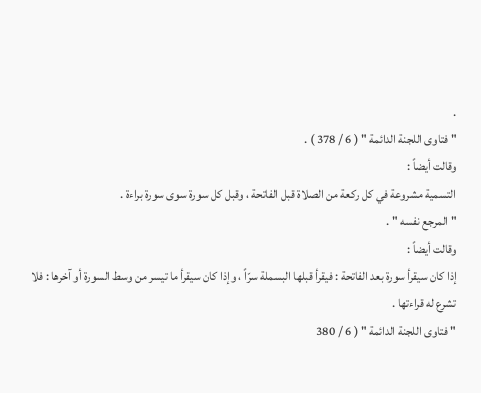.
" فتاوى اللجنة الدائمة " ( 6 / 378 ) .
وقالت أيضاً :
التسمية مشروعة في كل ركعة من الصلاة قبل الفاتحة ، وقبل كل سورة سوى سورة براءة .
" المرجع نفسه " .
وقالت أيضاً :
إذا كان سيقرأ سورة بعد الفاتحة : فيقرأ قبلها البسملة سرّاً ، وإذا كان سيقرأ ما تيسر من وسط السورة أو آخرها : فلا تشرع له قراءتها .
" فتاوى اللجنة الدائمة " ( 6 / 380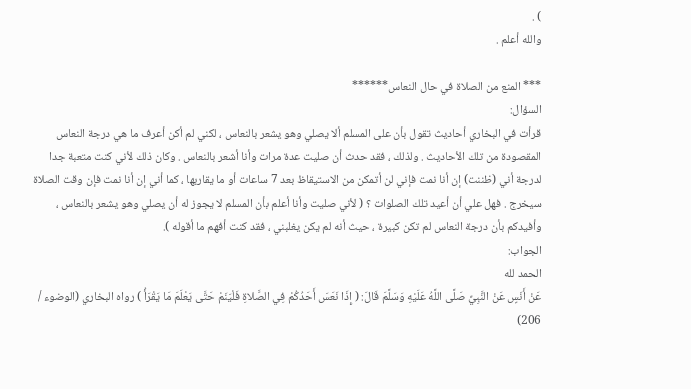) .
والله أعلم .

*** المنع من الصلاة في حال النعاس******
السؤال:
قرأت في البخاري أحاديث تقول بأن على المسلم ألا يصلي وهو يشعر بالنعاس ، لكني لم أكن أعرف ما هي درجة النعاس المقصودة من تلك الأحاديث . ولذلك ، فقد حدث أن صليت عدة مرات وأنا أشعر بالنعاس . وكان ذلك لأني كنت متعبة جدا لدرجة أني (ظننت) إن أنا نمت فإني لن أتمكن من الاستيقاظ بعد 7 ساعات أو ما يقاربها ، كما أني إن أنا نمت فإن وقت الصلاة سيخرج . فهل علي أن أعيد تلك الصلوات ؟ ( لأني صليت وأنا أعلم بأن المسلم لا يجوز له أن يصلي وهو يشعر بالنعاس ، وأفيدكم بأن درجة النعاس لم تكن كبيرة ، حيث أنه لم يكن يغلبني ، فقد كنت أفهم ما أقوله ).
الجواب:
الحمد لله
عَنْ أَنَسٍ عَنْ النَّبِيِّ صَلَّى اللَّهُ عَلَيْهِ وَسَلَّمَ قَالَ: ( إِذَا نَعَسَ أَحَدُكُمْ فِي الصَّلاةِ فَلْيَنَمْ حَتَّى يَعْلَمَ مَا يَقْرَأُ ) رواه البخاري (الوضوء / 206)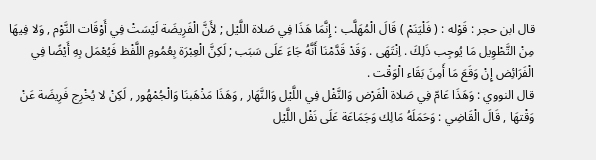قال ابن حجر : قَوْله : ( فَلْيَنَمْ ) قَالَ الْمُهَلَّب : إِنَّمَا هَذَا فِي صَلاة اللَّيْل ; لأَنَّ الْفَرِيضَة لَيْسَتْ فِي أَوْقَات النَّوْم , وَلا فِيهَا مِنْ التَّطْوِيل مَا يُوجِب ذَلِكَ . اِنْتَهَى . وَقَدْ قَدَّمْنَا أَنَّهُ جَاءَ عَلَى سَبَب ; لَكِنَّ الْعِبْرَة بِعُمُومِ اللَّفْظ فَيُعْمَل بِهِ أَيْضًا فِي الْفَرَائِض إِنْ وَقَعَ مَا أَمِنَ بَقَاء الْوَقْت .
قال النووي : وَهَذَا عَامّ فِي صَلاة الْفَرْض وَالنَّفْل فِي اللَّيْل وَالنَّهَار , وَهَذَا مَذْهَبنَا وَالْجُمْهُور , لَكِنْ لا يُخْرِج فَرِيضَة عَنْ وَقْتهَا , قَالَ الْقَاضِي : وَحَمَلَهُ مَالِك وَجَمَاعَة عَلَى نَفْل اللَّيْل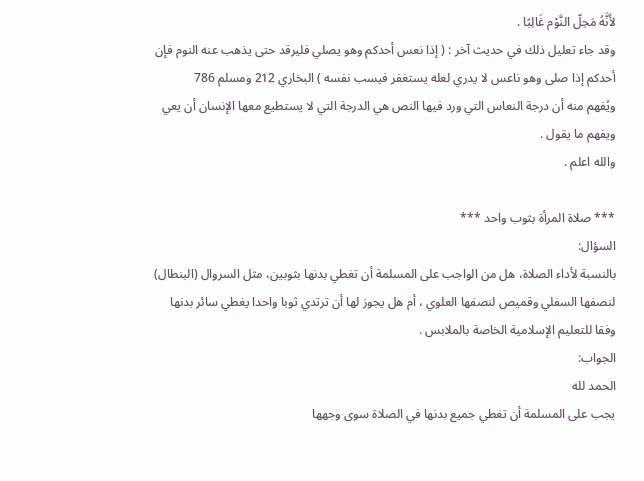لأَنَّهُ مَحِلّ النَّوْم غَالِبًا .
وقد جاء تعليل ذلك في حديث آخر : ( إذا نعس أحدكم وهو يصلي فليرقد حتى يذهب عنه النوم فإن أحدكم إذا صلى وهو ناعس لا يدري لعله يستغفر فيسب نفسه ) البخاري 212 ومسلم 786
ويُفهم منه أن درجة النعاس التي ورد فيها النص هي الدرجة التي لا يستطيع معها الإنسان أن يعي ويفهم ما يقول .
والله اعلم .

*** صلاة المرأة بثوب واحد ***
السؤال:
بالنسبة لأداء الصلاة، هل من الواجب على المسلمة أن تغطي بدنها بثوبين، مثل السروال (البنطال) لنصفها السفلي وقميص لنصفها العلوي ، أم هل يجوز لها أن ترتدي ثوبا واحدا يغطي سائر بدنها وفقا للتعليم الإسلامية الخاصة بالملابس .
الجواب:
الحمد لله
يجب على المسلمة أن تغطي جميع بدنها في الصلاة سوى وجهها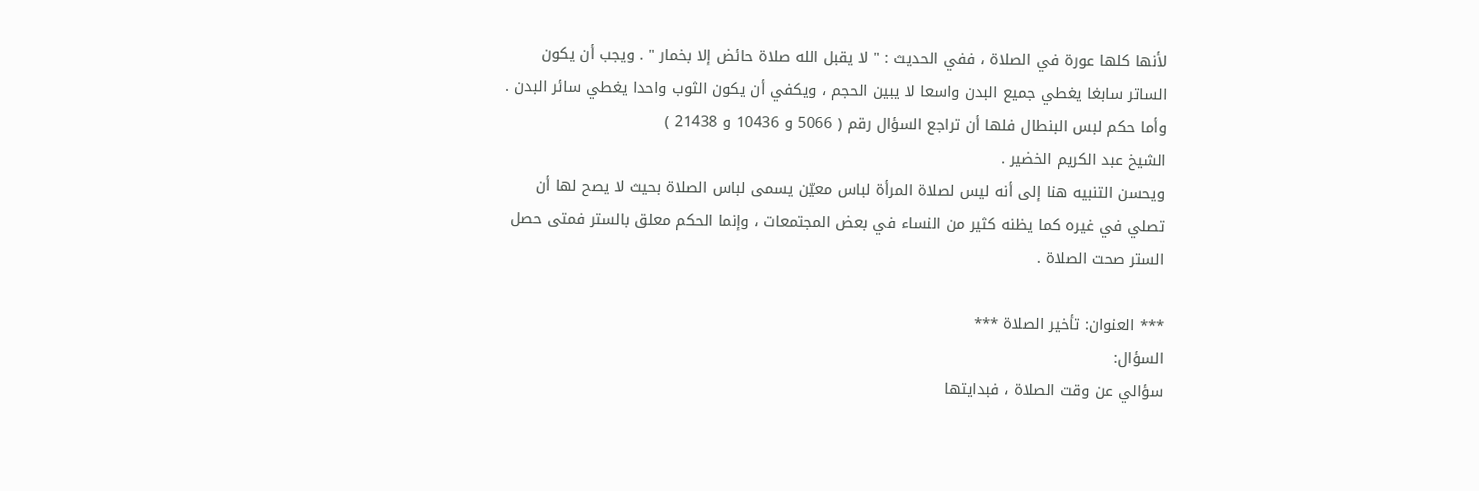لأنها كلها عورة في الصلاة ، ففي الحديث : " لا يقبل الله صلاة حائض إلا بخمار " . ويجب أن يكون الساتر سابغا يغطي جميع البدن واسعا لا يبين الحجم ، ويكفي أن يكون الثوب واحدا يغطي سائر البدن .
وأما حكم لبس البنطال فلها أن تراجع السؤال رقم ( 5066 و 10436 و 21438 )
الشيخ عبد الكريم الخضير .
ويحسن التنبيه هنا إلى أنه ليس لصلاة المرأة لباس معيّن يسمى لباس الصلاة بحيث لا يصح لها أن تصلي في غيره كما يظنه كثير من النساء في بعض المجتمعات ، وإنما الحكم معلق بالستر فمتى حصل الستر صحت الصلاة .

*** العنوان: تأخير الصلاة ***
السؤال:
سؤالي عن وقت الصلاة ، فبدايتها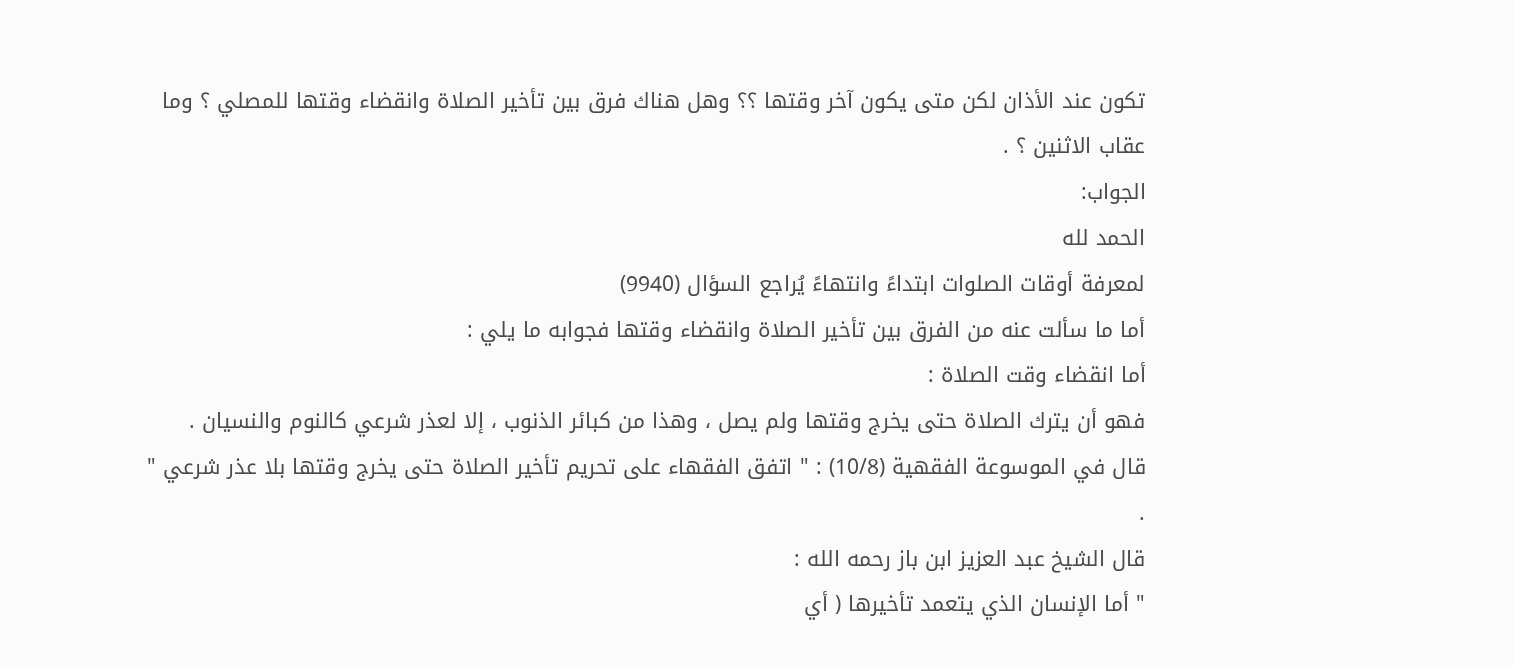تكون عند الأذان لكن متى يكون آخر وقتها ؟؟ وهل هناك فرق بين تأخير الصلاة وانقضاء وقتها للمصلي ؟ وما عقاب الاثنين ؟ .
الجواب:
الحمد لله
لمعرفة أوقات الصلوات ابتداءً وانتهاءً يُراجع السؤال (9940)
أما ما سألت عنه من الفرق بين تأخير الصلاة وانقضاء وقتها فجوابه ما يلي :
أما انقضاء وقت الصلاة :
فهو أن يترك الصلاة حتى يخرج وقتها ولم يصل ، وهذا من كبائر الذنوب ، إلا لعذر شرعي كالنوم والنسيان .
قال في الموسوعة الفقهية (10/8) : " اتفق الفقهاء على تحريم تأخير الصلاة حتى يخرج وقتها بلا عذر شرعي " .
قال الشيخ عبد العزيز ابن باز رحمه الله :
" أما الإنسان الذي يتعمد تأخيرها ( أي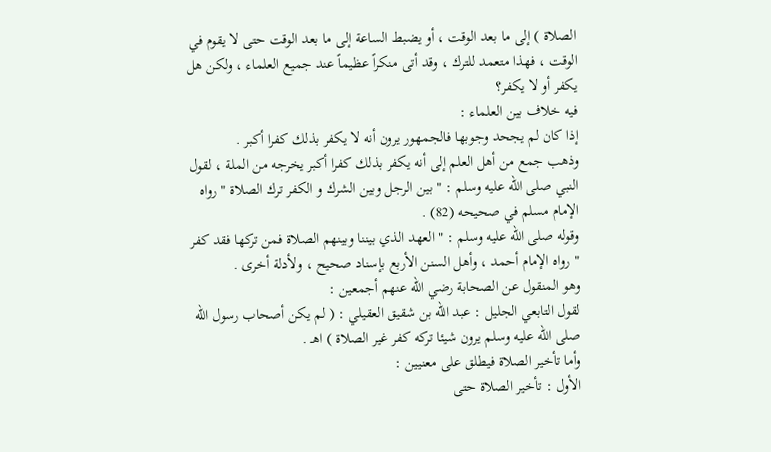الصلاة ) إلى ما بعد الوقت ، أو يضبط الساعة إلى ما بعد الوقت حتى لا يقوم في الوقت ، فهذا متعمد للترك ، وقد أتى منكراً عظيماً عند جميع العلماء ، ولكن هل يكفر أو لا يكفر؟
فيه خلاف بين العلماء :
إذا كان لم يجحد وجوبها فالجمهور يرون أنه لا يكفر بذلك كفرا أكبر .
وذهب جمع من أهل العلم إلى أنه يكفر بذلك كفرا أكبر يخرجه من الملة ، لقول النبي صلى الله عليه وسلم : " بين الرجل وبين الشرك و الكفر ترك الصلاة " رواه الإمام مسلم في صحيحه (82) .
وقوله صلى الله عليه وسلم : " العهد الذي بيننا وبينهم الصلاة فمن تركها فقد كفر " رواه الإمام أحمد ، وأهل السنن الأربع بإسناد صحيح ، ولأدلة أخرى .
وهو المنقول عن الصحابة رضي الله عنهم أجمعين :
لقول التابعي الجليل : عبد الله بن شقيق العقيلي : ( لم يكن أصحاب رسول الله صلى الله عليه وسلم يرون شيئا تركه كفر غير الصلاة ) اهـ .
وأما تأخير الصلاة فيطلق على معنيين :
الأول : تأخير الصلاة حتى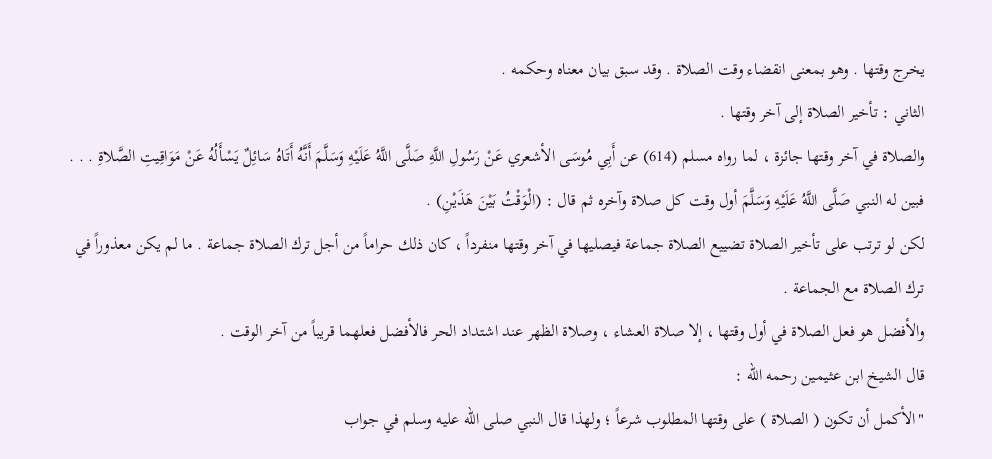يخرج وقتها . وهو بمعنى انقضاء وقت الصلاة . وقد سبق بيان معناه وحكمه .
الثاني : تأخير الصلاة إلى آخر وقتها .
والصلاة في آخر وقتها جائزة ، لما رواه مسلم (614) عن أَبِي مُوسَى الأشعري عَنْ رَسُولِ اللَّهِ صَلَّى اللَّهُ عَلَيْهِ وَسَلَّمَ أَنَّهُ أَتَاهُ سَائِلٌ يَسْأَلُهُ عَنْ مَوَاقِيتِ الصَّلاةِ . . . فبين له النبي صَلَّى اللَّهُ عَلَيْهِ وَسَلَّمَ أول وقت كل صلاة وآخره ثم قال : (الْوَقْتُ بَيْنَ هَذَيْنِ) .
لكن لو ترتب على تأخير الصلاة تضييع الصلاة جماعة فيصليها في آخر وقتها منفرداً ، كان ذلك حراماً من أجل ترك الصلاة جماعة . ما لم يكن معذوراً في ترك الصلاة مع الجماعة .
والأفضل هو فعل الصلاة في أول وقتها ، إلا صلاة العشاء ، وصلاة الظهر عند اشتداد الحر فالأفضل فعلهما قريباً من آخر الوقت .
قال الشيخ ابن عثيمين رحمه الله :
"الأكمل أن تكون ( الصلاة ) على وقتها المطلوب شرعاً ؛ ولهذا قال النبي صلى الله عليه وسلم في جواب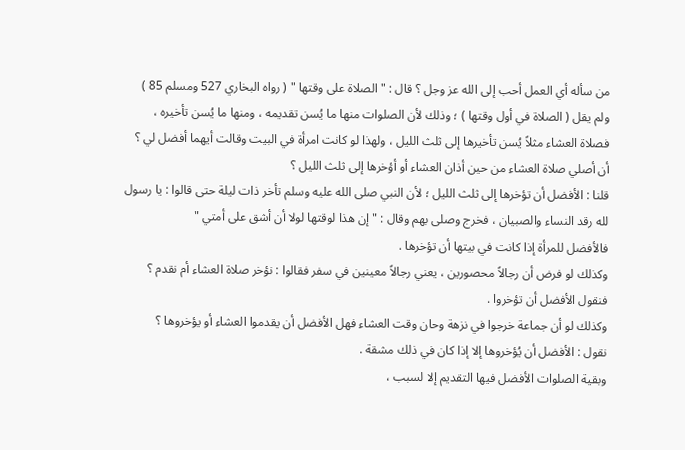من سأله أي العمل أحب إلى الله عز وجل ؟ قال : " الصلاة على وقتها " ( رواه البخاري 527 ومسلم 85 )
ولم يقل ( الصلاة في أول وقتها ) ؛ وذلك لأن الصلوات منها ما يُسن تقديمه ، ومنها ما يُسن تأخيره ، فصلاة العشاء مثلاً يُسن تأخيرها إلى ثلث الليل ، ولهذا لو كانت امرأة في البيت وقالت أيهما أفضل لي ؟
أن أصلي صلاة العشاء من حين أذان العشاء أو أؤخرها إلى ثلث الليل ؟
قلنا : الأفضل أن تؤخرها إلى ثلث الليل ؛ لأن النبي صلى الله عليه وسلم تأخر ذات ليلة حتى قالوا : يا رسول لله رقد النساء والصبيان ، فخرج وصلى بهم وقال : " إن هذا لوقتها لولا أن أشق على أمتي "
فالأفضل للمرأة إذا كانت في بيتها أن تؤخرها .
وكذلك لو فرض أن رجالاً محصورين ، يعني رجالاً معينين في سفر فقالوا : نؤخر صلاة العشاء أم نقدم ؟
فنقول الأفضل أن تؤخروا .
وكذلك لو أن جماعة خرجوا في نزهة وحان وقت العشاء فهل الأفضل أن يقدموا العشاء أو يؤخروها ؟
نقول : الأفضل أن يُؤخروها إلا إذا كان في ذلك مشقة .
وبقية الصلوات الأفضل فيها التقديم إلا لسبب ،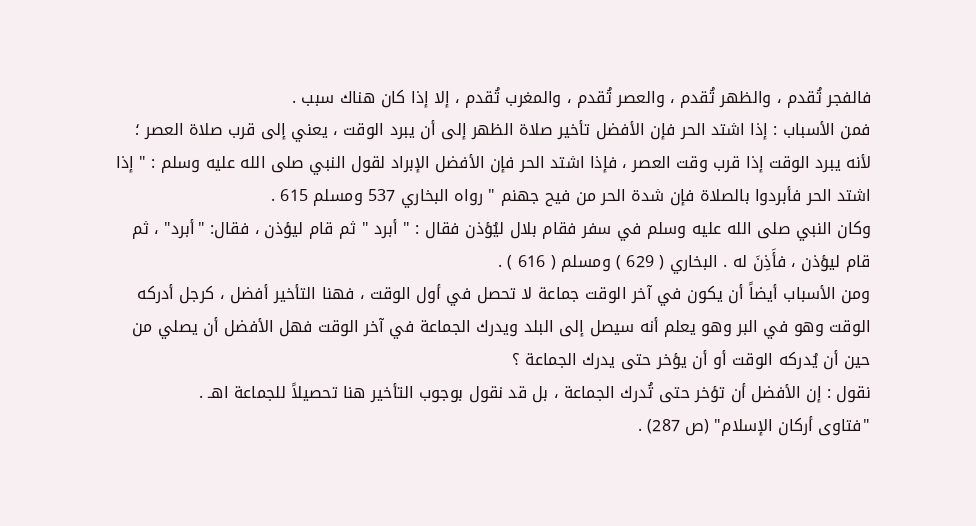فالفجر تُقدم ، والظهر تُقدم ، والعصر تُقدم ، والمغرب تُقدم ، إلا إذا كان هناك سبب .
فمن الأسباب : إذا اشتد الحر فإن الأفضل تأخير صلاة الظهر إلى أن يبرد الوقت ، يعني إلى قرب صلاة العصر ؛ لأنه يبرد الوقت إذا قرب وقت العصر ، فإذا اشتد الحر فإن الأفضل الإبراد لقول النبي صلى الله عليه وسلم : " إذا اشتد الحر فأبردوا بالصلاة فإن شدة الحر من فيح جهنم " رواه البخاري 537 ومسلم 615 .
وكان النبي صلى الله عليه وسلم في سفر فقام بلال ليُؤذن فقال : " أبرد " ثم قام ليؤذن ، فقال: "أبرد" ، ثم قام ليؤذن ، فأَذِنَ له . البخاري ( 629 ) ومسلم ( 616 ) .
ومن الأسباب أيضاً أن يكون في آخر الوقت جماعة لا تحصل في أول الوقت ، فهنا التأخير أفضل ، كرجل أدركه الوقت وهو في البر وهو يعلم أنه سيصل إلى البلد ويدرك الجماعة في آخر الوقت فهل الأفضل أن يصلي من حين أن يُدركه الوقت أو أن يؤخر حتى يدرك الجماعة ؟
نقول : إن الأفضل أن تؤخر حتى تُدرك الجماعة ، بل قد نقول بوجوب التأخير هنا تحصيلاً للجماعة اهـ .
"فتاوى أركان الإسلام" (ص 287) .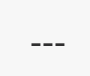---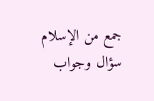جمع من الإسلام سؤال وجواب